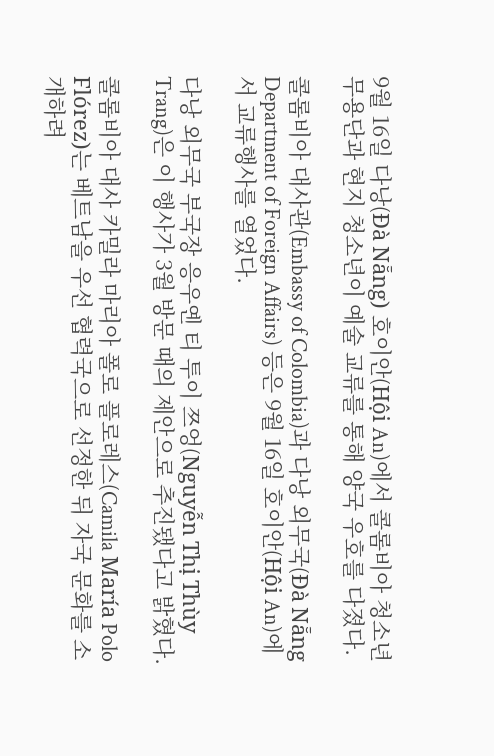9월 16일 다낭(Đà Nẵng) 호이안(Hội An)에서 콜롬비아 청소년 무용단과 현지 청소년이 예술 교류를 통해 양국 우호를 다졌다.

콜롬비아 대사관(Embassy of Colombia)과 다낭 외무국(Đà Nẵng Department of Foreign Affairs) 등은 9월 16일 호이안(Hội An)에서 교류행사를 열었다.

다낭 외무국 부국장 응우옌 티 투이 쯔엉(Nguyễn Thị Thùy Trang)은 이 행사가 3월 방문 때의 제안으로 추진됐다고 밝혔다.

콜롬비아 대사 카밀라 마리아 폴로 플로레스(Camila María Polo Flórez)는 베트남을 우선 협력국으로 선정한 뒤 자국 문화를 소개하려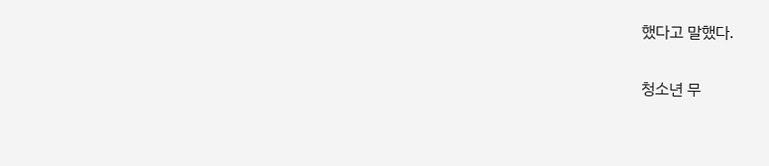했다고 말했다.

청소년 무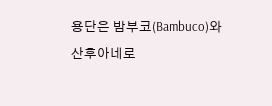용단은 밤부코(Bambuco)와 산후아네로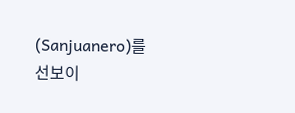(Sanjuanero)를 선보이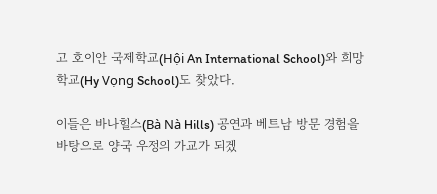고 호이안 국제학교(Hội An International School)와 희망학교(Hy Vọng School)도 찾았다.

이들은 바나힐스(Bà Nà Hills) 공연과 베트남 방문 경험을 바탕으로 양국 우정의 가교가 되겠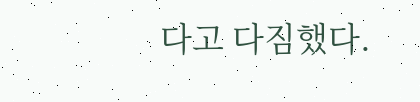다고 다짐했다.